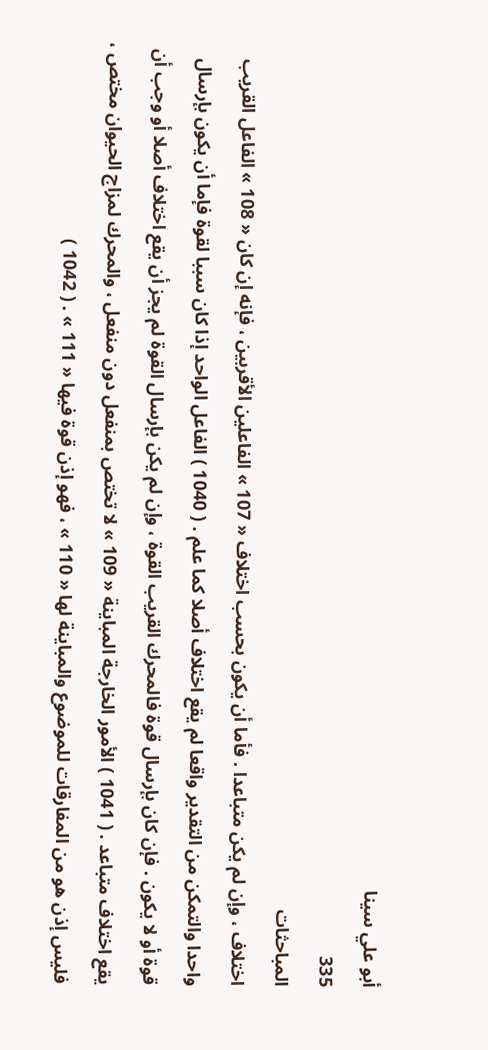أبو علي سينا
335
المباحثات
اختلاف ، وإن لم يكن متباعدا . فأما أن يكون بحسب اختلاف « 107 » الفاعلين الأقربين ، فإنه إن كان « 108 » الفاعل القريب واحدا والتمكن من التقدير واقعا لم يقع اختلاف أصلا كما علم . ( 1040 ) الفاعل الواحد إذا كان سببا لقوة فإما أن يكون بإرسال قوة أو لا يكون . فإن كان بإرسال قوة فالمحرك القريب القوة ، وإن لم يكن بإرسال القوة لم يجز أن يقع اختلاف أصلا أو وجب أن يقع اختلاف متباعد . ( 1041 ) الأمور الخارجة المباينة « 109 » لا تختص بمنفعل دون منفعل ، والمحرك لمزاج الحيوان مختص ، فليس إذن هو من المفارقات للموضوع والمباينة لها « 110 » ، فهو إذن قوة فيها « 111 » . ( 1042 )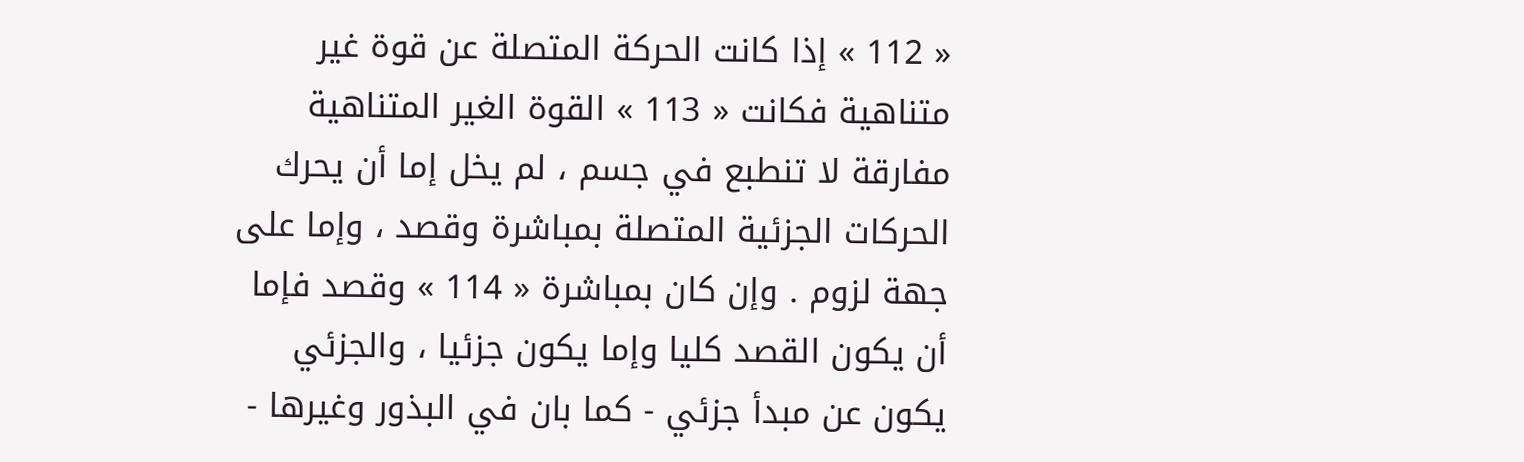« 112 » إذا كانت الحركة المتصلة عن قوة غير متناهية فكانت « 113 » القوة الغير المتناهية مفارقة لا تنطبع في جسم ، لم يخل إما أن يحرك الحركات الجزئية المتصلة بمباشرة وقصد ، وإما على جهة لزوم . وإن كان بمباشرة « 114 » وقصد فإما أن يكون القصد كليا وإما يكون جزئيا ، والجزئي يكون عن مبدأ جزئي - كما بان في البذور وغيرها -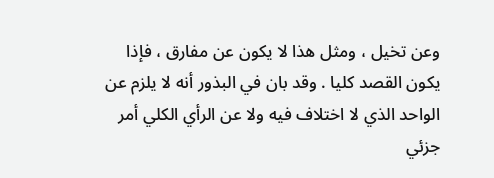وعن تخيل ، ومثل هذا لا يكون عن مفارق ، فإذا يكون القصد كليا . وقد بان في البذور أنه لا يلزم عن الواحد الذي لا اختلاف فيه ولا عن الرأي الكلي أمر جزئي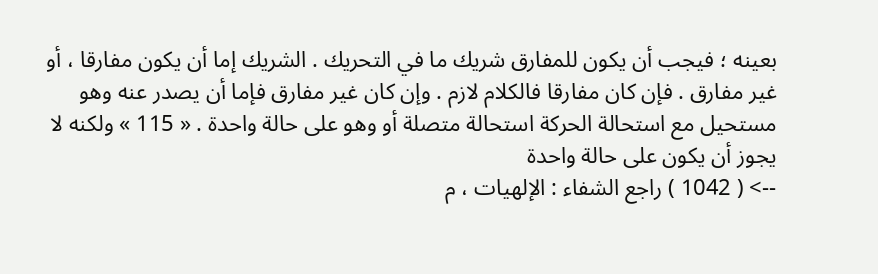بعينه ؛ فيجب أن يكون للمفارق شريك ما في التحريك . الشريك إما أن يكون مفارقا ، أو غير مفارق . فإن كان مفارقا فالكلام لازم . وإن كان غير مفارق فإما أن يصدر عنه وهو مستحيل مع استحالة الحركة استحالة متصلة أو وهو على حالة واحدة . « 115 » ولكنه لا يجوز أن يكون على حالة واحدة
--> ( 1042 ) راجع الشفاء : الإلهيات ، م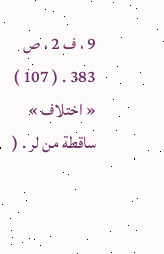9 ، ف 2 ، ص 383 . ( 107 ) « اختلاف » ساقطة من لر . (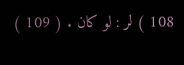108 ) لر : لو كان . ( 109 )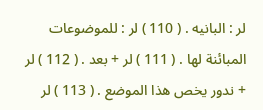لر : البانيه . ( 110 ) لر : للموضوعات المبائنة لها . ( 111 ) لر + بعد . ( 112 ) لر + ندور يخص هذا الموضع . ( 113 ) لر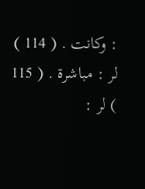: وكانت . ( 114 ) لر : مباشرة . ( 115 ) لر :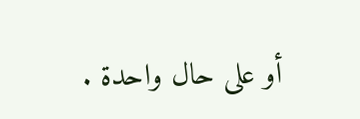أو على حال واحدة .